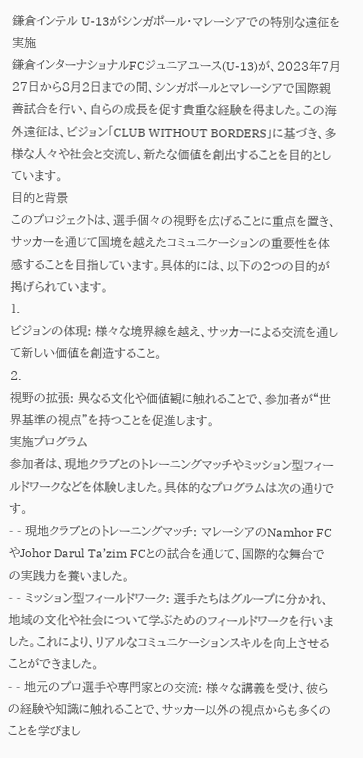鎌倉インテル U-13がシンガポール・マレーシアでの特別な遠征を実施
鎌倉インターナショナルFCジュニアユース(U-13)が、2023年7月27日から8月2日までの間、シンガポールとマレーシアで国際親善試合を行い、自らの成長を促す貴重な経験を得ました。この海外遠征は、ビジョン「CLUB WITHOUT BORDERS」に基づき、多様な人々や社会と交流し、新たな価値を創出することを目的としています。
目的と背景
このプロジェクトは、選手個々の視野を広げることに重点を置き、サッカーを通じて国境を越えたコミュニケーションの重要性を体感することを目指しています。具体的には、以下の2つの目的が掲げられています。
1.
ビジョンの体現: 様々な境界線を越え、サッカーによる交流を通して新しい価値を創造すること。
2.
視野の拡張: 異なる文化や価値観に触れることで、参加者が“世界基準の視点”を持つことを促進します。
実施プログラム
参加者は、現地クラブとのトレーニングマッチやミッション型フィールドワークなどを体験しました。具体的なプログラムは次の通りです。
- - 現地クラブとのトレーニングマッチ: マレーシアのNamhor FCやJohor Darul Ta’zim FCとの試合を通じて、国際的な舞台での実践力を養いました。
- - ミッション型フィールドワーク: 選手たちはグループに分かれ、地域の文化や社会について学ぶためのフィールドワークを行いました。これにより、リアルなコミュニケーションスキルを向上させることができました。
- - 地元のプロ選手や専門家との交流: 様々な講義を受け、彼らの経験や知識に触れることで、サッカー以外の視点からも多くのことを学びまし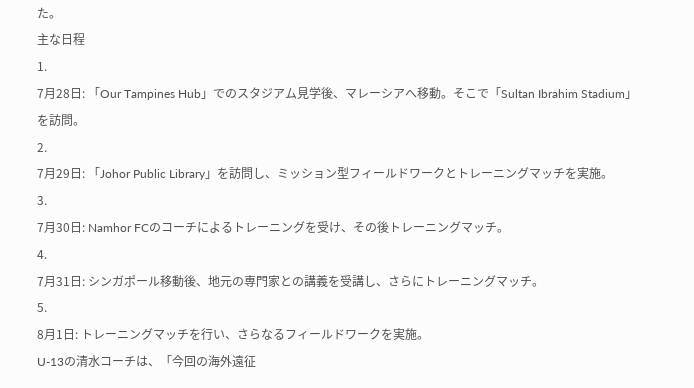た。
主な日程
1.
7月28日: 「Our Tampines Hub」でのスタジアム見学後、マレーシアへ移動。そこで「Sultan Ibrahim Stadium」を訪問。
2.
7月29日: 「Johor Public Library」を訪問し、ミッション型フィールドワークとトレーニングマッチを実施。
3.
7月30日: Namhor FCのコーチによるトレーニングを受け、その後トレーニングマッチ。
4.
7月31日: シンガポール移動後、地元の専門家との講義を受講し、さらにトレーニングマッチ。
5.
8月1日: トレーニングマッチを行い、さらなるフィールドワークを実施。
U-13の清水コーチは、「今回の海外遠征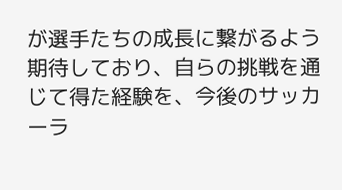が選手たちの成長に繋がるよう期待しており、自らの挑戦を通じて得た経験を、今後のサッカーラ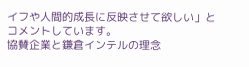イフや人間的成長に反映させて欲しい」とコメントしています。
協賛企業と鎌倉インテルの理念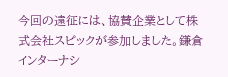今回の遠征には、協賛企業として株式会社スピックが参加しました。鎌倉インターナシ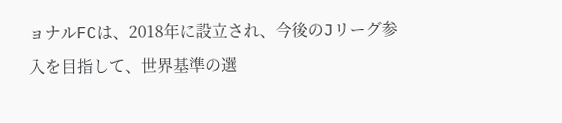ョナルFCは、2018年に設立され、今後のJリーグ参入を目指して、世界基準の選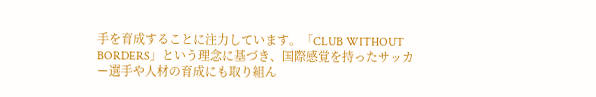手を育成することに注力しています。「CLUB WITHOUT BORDERS」という理念に基づき、国際感覚を持ったサッカー選手や人材の育成にも取り組ん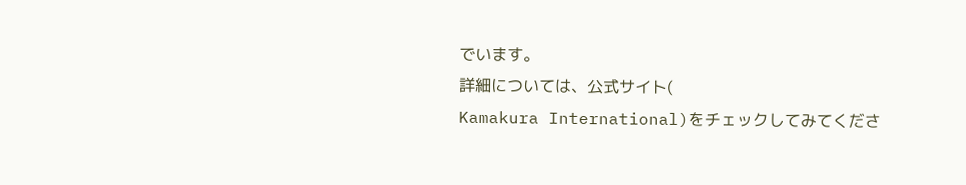でいます。
詳細については、公式サイト(
Kamakura International)をチェックしてみてくださ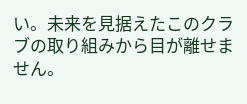い。未来を見据えたこのクラブの取り組みから目が離せません。